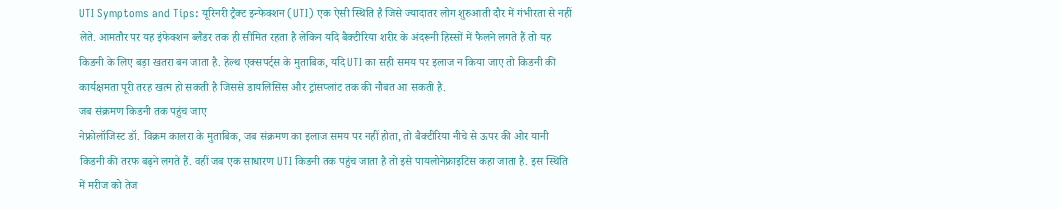UTI Symptoms and Tips: यूरिनरी ट्रैक्ट इन्फेक्शन (UTI) एक ऐसी स्थिति है जिसे ज्यादातर लोग शुरुआती दौर में गंभीरता से नहीं लेते. आमतौर पर यह इंफेक्शन ब्लैडर तक ही सीमित रहता है लेकिन यदि बैक्टीरिया शरीर के अंदरूनी हिस्सों में फैलने लगते हैं तो यह किडनी के लिए बड़ा खतरा बन जाता है. हेल्थ एक्सपर्ट्स के मुताबिक, यदि UTI का सही समय पर इलाज न किया जाए तो किडनी की कार्यक्षमता पूरी तरह खत्म हो सकती है जिससे डायलिसिस और ट्रांसप्लांट तक की नौबत आ सकती है.
जब संक्रमण किडनी तक पहुंच जाए
नेफ्रोलॉजिस्ट डॉ. विक्रम कालरा के मुताबिक, जब संक्रमण का इलाज समय पर नहीं होता, तो बैक्टीरिया नीचे से ऊपर की ओर यानी किडनी की तरफ बढ़ने लगते हैं. वहीं जब एक साधारण UTI किडनी तक पहुंच जाता है तो इसे पायलोनेफ्राइटिस कहा जाता है. इस स्थिति में मरीज को तेज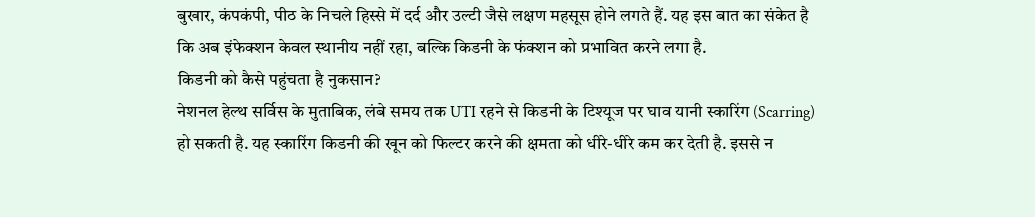बुखार, कंपकंपी, पीठ के निचले हिस्से में दर्द और उल्टी जैसे लक्षण महसूस होने लगते हैं. यह इस बात का संकेत है कि अब इंफेक्शन केवल स्थानीय नहीं रहा, बल्कि किडनी के फंक्शन को प्रभावित करने लगा है.
किडनी को कैसे पहुंचता है नुकसान?
नेशनल हेल्थ सर्विस के मुताबिक, लंबे समय तक UTI रहने से किडनी के टिश्यूज पर घाव यानी स्कारिंग (Scarring) हो सकती है. यह स्कारिंग किडनी की खून को फिल्टर करने की क्षमता को धीरे-धीरे कम कर देती है. इससे न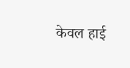केवल हाई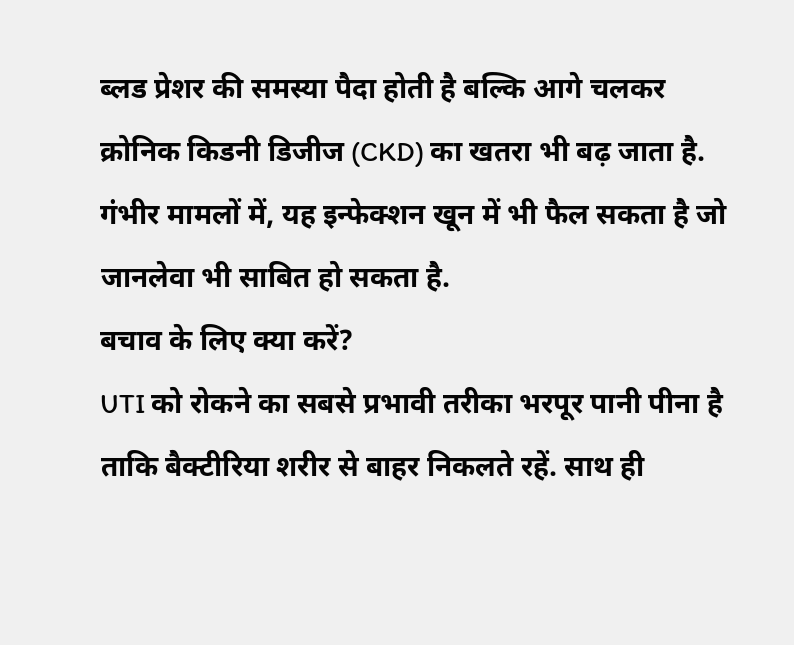ब्लड प्रेशर की समस्या पैदा होती है बल्कि आगे चलकर क्रोनिक किडनी डिजीज (CKD) का खतरा भी बढ़ जाता है. गंभीर मामलों में, यह इन्फेक्शन खून में भी फैल सकता है जो जानलेवा भी साबित हो सकता है.
बचाव के लिए क्या करें?
UTI को रोकने का सबसे प्रभावी तरीका भरपूर पानी पीना है ताकि बैक्टीरिया शरीर से बाहर निकलते रहें. साथ ही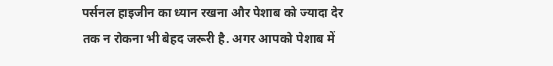पर्सनल हाइजीन का ध्यान रखना और पेशाब को ज्यादा देर तक न रोकना भी बेहद जरूरी है. अगर आपको पेशाब में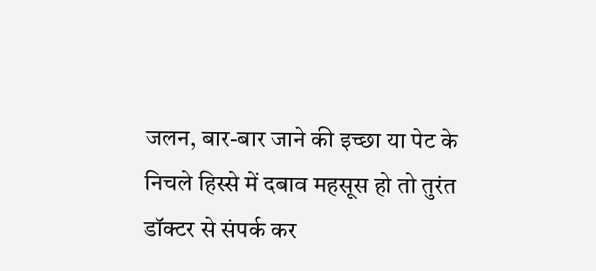जलन, बार-बार जाने की इच्छा या पेट के निचले हिस्से में दबाव महसूस हो तो तुरंत डॉक्टर से संपर्क कर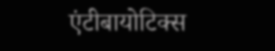एंटीबायोटिक्स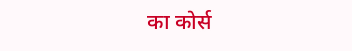का कोर्स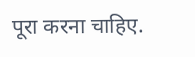पूरा करना चाहिए.